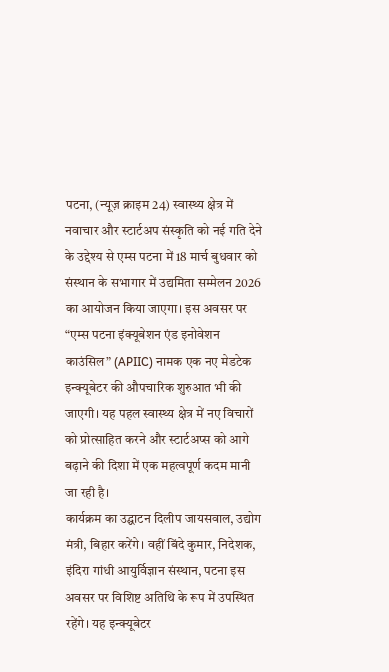पटना, (न्यूज़ क्राइम 24) स्वास्थ्य क्षेत्र में नवाचार और स्टार्टअप संस्कृति को नई गति देने के उद्देश्य से एम्स पटना में 18 मार्च बुधवार को संस्थान के सभागार में उद्यमिता सम्मेलन 2026 का आयोजन किया जाएगा। इस अवसर पर “एम्स पटना इंक्यूबेशन एंड इनोवेशन काउंसिल” (APIIC) नामक एक नए मेडटेक इन्क्यूबेटर की औपचारिक शुरुआत भी की जाएगी। यह पहल स्वास्थ्य क्षेत्र में नए विचारों को प्रोत्साहित करने और स्टार्टअप्स को आगे बढ़ाने की दिशा में एक महत्वपूर्ण कदम मानी जा रही है।
कार्यक्रम का उद्घाटन दिलीप जायसवाल, उद्योग मंत्री, बिहार करेंगे। वहीं बिंदे कुमार, निदेशक, इंदिरा गांधी आयुर्विज्ञान संस्थान, पटना इस अवसर पर विशिष्ट अतिथि के रूप में उपस्थित रहेंगे। यह इन्क्यूबेटर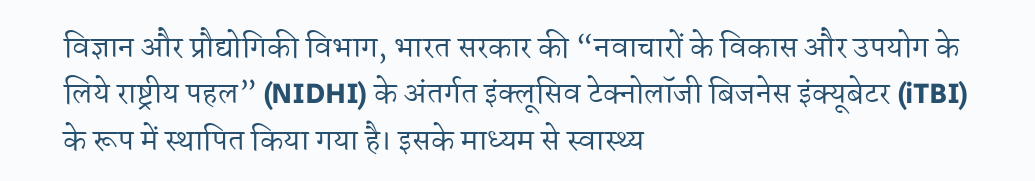विज्ञान और प्रौद्योगिकी विभाग, भारत सरकार की “नवाचारों के विकास और उपयोग के लिये राष्ट्रीय पहल” (NIDHI) के अंतर्गत इंक्लूसिव टेक्नोलॉजी बिजनेस इंक्यूबेटर (iTBI) के रूप में स्थापित किया गया है। इसके माध्यम से स्वास्थ्य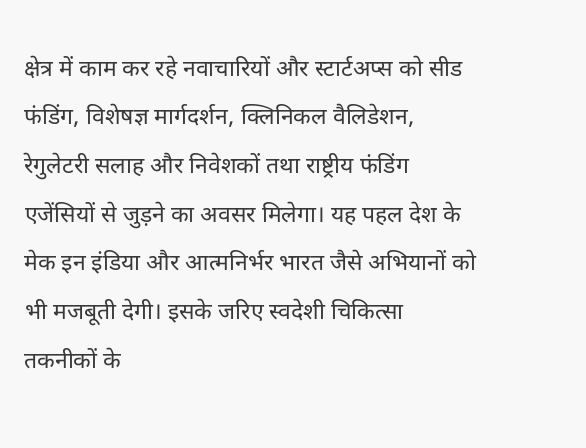क्षेत्र में काम कर रहे नवाचारियों और स्टार्टअप्स को सीड फंडिंग, विशेषज्ञ मार्गदर्शन, क्लिनिकल वैलिडेशन, रेगुलेटरी सलाह और निवेशकों तथा राष्ट्रीय फंडिंग एजेंसियों से जुड़ने का अवसर मिलेगा। यह पहल देश के मेक इन इंडिया और आत्मनिर्भर भारत जैसे अभियानों को भी मजबूती देगी। इसके जरिए स्वदेशी चिकित्सा तकनीकों के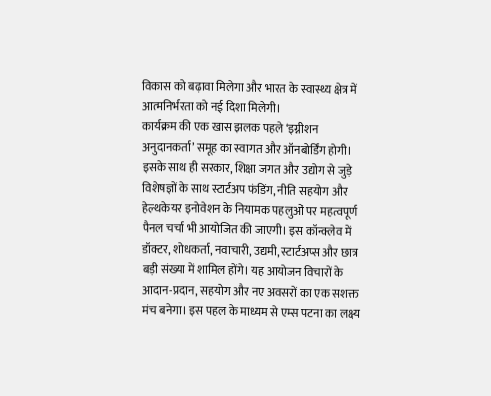विकास को बढ़ावा मिलेगा और भारत के स्वास्थ्य क्षेत्र में आत्मनिर्भरता को नई दिशा मिलेगी।
कार्यक्रम की एक खास झलक पहले ‘इग्नीशन अनुदानकर्ता’ समूह का स्वागत और ऑनबोर्डिंग होगी। इसके साथ ही सरकार, शिक्षा जगत और उद्योग से जुड़े विशेषज्ञों के साथ स्टार्टअप फंडिंग, नीति सहयोग और हेल्थकेयर इनोवेशन के नियामक पहलुओं पर महत्वपूर्ण पैनल चर्चा भी आयोजित की जाएगी। इस कॉन्क्लेव में डॉक्टर, शोधकर्ता, नवाचारी, उद्यमी, स्टार्टअप्स और छात्र बड़ी संख्या में शामिल होंगे। यह आयोजन विचारों के आदान-प्रदान, सहयोग और नए अवसरों का एक सशक्त मंच बनेगा। इस पहल के माध्यम से एम्स पटना का लक्ष्य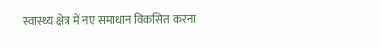स्वास्थ्य क्षेत्र में नए समाधान विकसित करना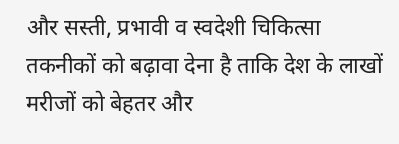और सस्ती, प्रभावी व स्वदेशी चिकित्सा तकनीकों को बढ़ावा देना है ताकि देश के लाखों मरीजों को बेहतर और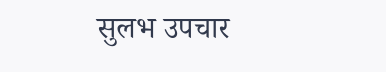सुलभ उपचार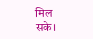मिल सके।